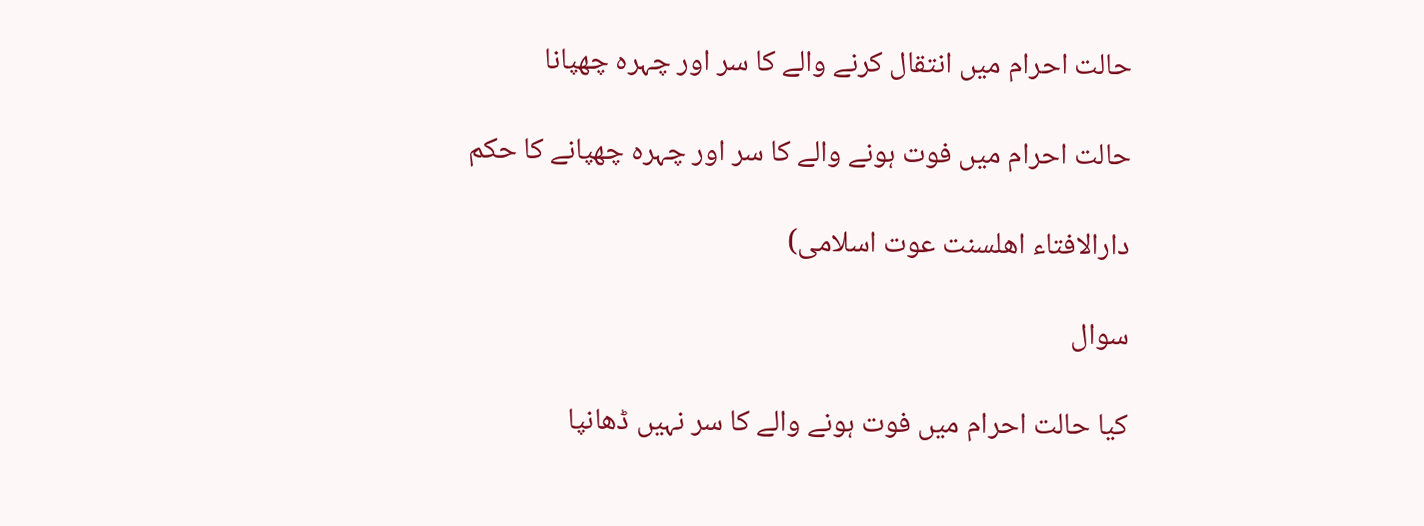حالت احرام میں انتقال کرنے والے کا سر اور چہرہ چھپانا

حالت احرام میں فوت ہونے والے کا سر اور چہرہ چھپانے کا حکم

دارالافتاء اھلسنت عوت اسلامی)

سوال

کیا حالت احرام میں فوت ہونے والے کا سر نہیں ڈھانپا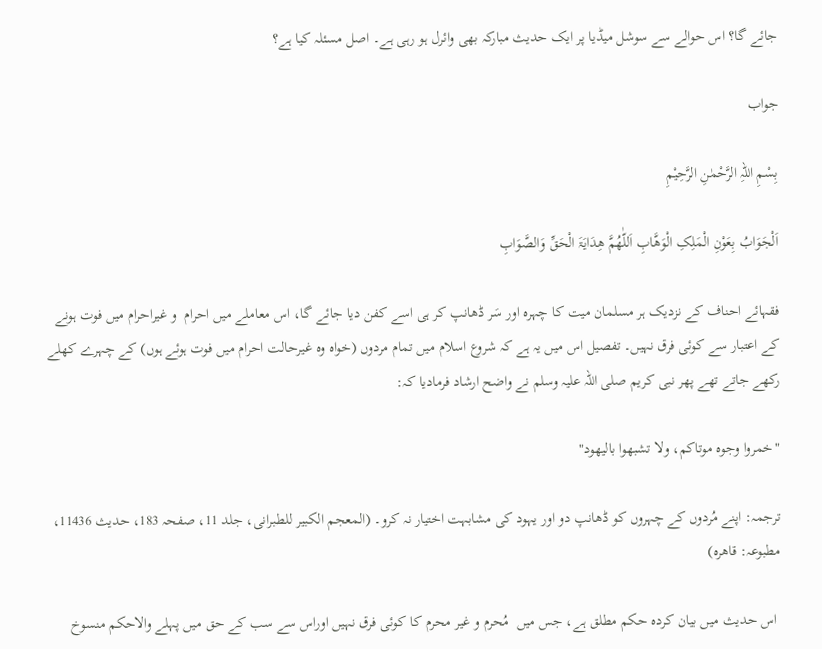جائے گا؟ اس حوالے سے سوشل میڈیا پر ایک حدیث مبارکہ بھی وائرل ہو رہی ہے۔ اصل مسئلہ کیا ہے؟

جواب

بِسْمِ اللہِ الرَّحْمٰنِ الرَّحِیْمِ

اَلْجَوَابُ بِعَوْنِ الْمَلِکِ الْوَھَّابِ اَللّٰھُمَّ ھِدَایَۃَ الْحَقِّ وَالصَّوَابِ

فقہائے احناف کے نزدیک ہر مسلمان میت کا چہرہ اور سَر ڈھانپ کر ہی اسے کفن دیا جائے گا، اس معاملے میں احرام  و غیراحرام میں فوت ہونے کے اعتبار سے کوئی فرق نہیں۔ تفصیل اس میں یہ ہے کہ شروع اسلام میں تمام مردوں (خواہ وہ غیرحالت احرام میں فوت ہوئے ہوں) کے چہرے کھلے رکھے جاتے تھے پھر نبی کریم صلی اللہ علیہ وسلم نے واضح ارشاد فرمادیا کہ:

"خمروا وجوه موتاكم، ولا تشبهوا باليهود"

ترجمہ: اپنے مُردوں کے چہروں کو ڈھانپ دو اور یہود کی مشابہت اختیار نہ کرو۔ (المعجم الکبیر للطبرانی، جلد 11، صفحہ 183، حدیث 11436، مطبوعہ: قاھرہ)

 اس حدیث میں بیان کردہ حکم مطلق ہے، جس میں  مُحرم و غیر محرم کا کوئی فرق نہیں اوراس سے سب کے حق میں پہلے والاحکم منسوخ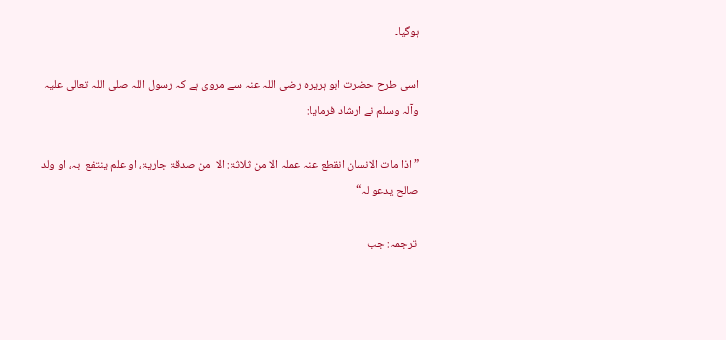ہوگیا۔

اسی طرح حضرت ابو ہریرہ رضی اللہ عنہ سے مروی ہے کہ رسول اللہ صلی اللہ تعالی علیہ وآلہ وسلم نے ارشاد فرمایا:

”اذا مات الانسان انقطع عنہ عملہ الا من ثلاثۃ: الا  من صدقۃ جاریۃ، او علم ینتفع  بہ، او ولد صالح یدعو لہ“

 ترجمہ: جب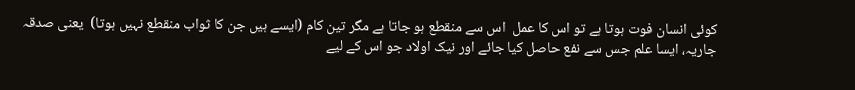کوئی انسان فوت ہوتا ہے تو اس کا عمل  اس سے منقطع ہو جاتا ہے مگر تین کام (ایسے ہیں جن کا ثواب منقطع نہیں ہوتا)  یعنی صدقہ جاریہ، ایسا علم جس سے نفع حاصل کیا جائے اور نیک اولاد جو اس کے لیے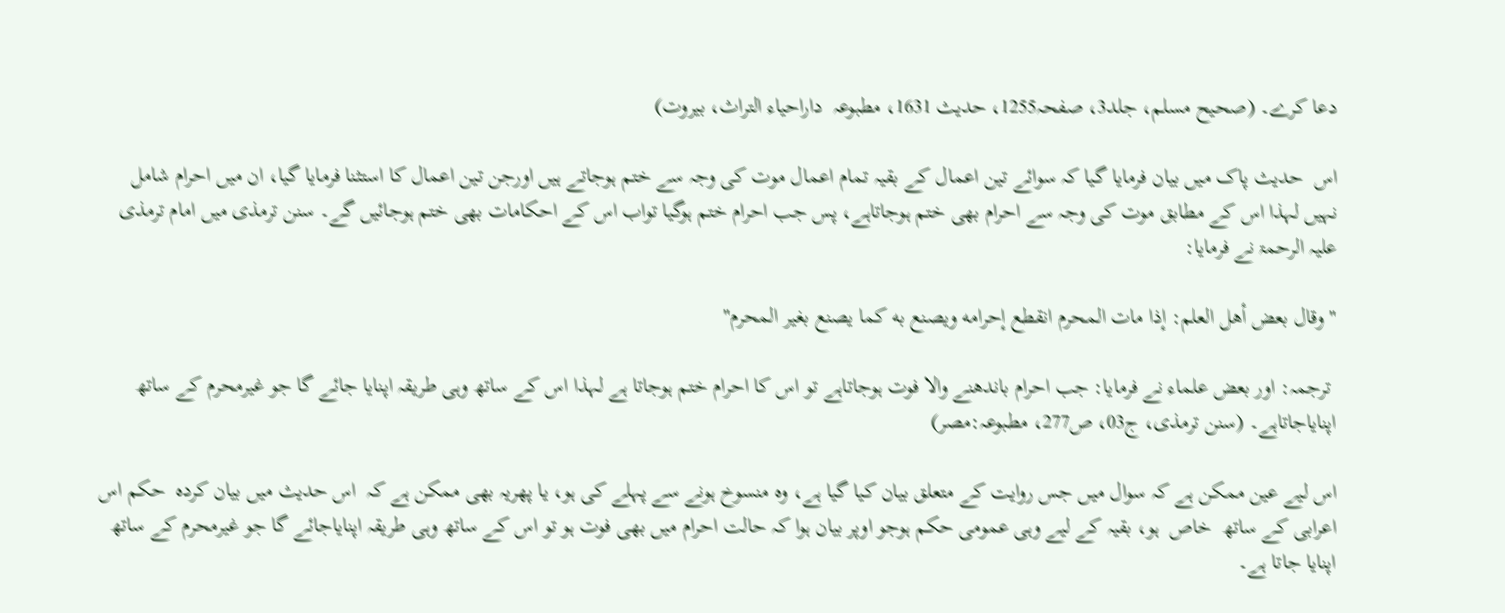دعا کرے۔ (صحیح مسلم، جلد3، صفحہ1255، حدیث 1631، مطبوعہ  داراحیاء التراث، بیروت)

اس  حدیث پاک میں بیان فرمایا گیا کہ سوائے تین اعمال کے بقیہ تمام اعمال موت کی وجہ سے ختم ہوجاتے ہیں اورجن تین اعمال کا استثنا فرمایا گیا، ان میں احرام شامل نہیں لہذا اس کے مطابق موت کی وجہ سے احرام بھی ختم ہوجاتاہے، پس جب احرام ختم ہوگیا تواب اس کے احکامات بھی ختم ہوجائیں گے۔ سنن ترمذی میں امام ترمذی علیہ الرحمۃ نے فرمایا:

" وقال بعض أهل العلم: إذا مات المحرم انقطع إحرامه ويصنع به كما يصنع بغير المحرم"

 ترجمہ: اور بعض علماء نے فرمایا: جب احرام باندھنے والا فوت ہوجاتاہے تو اس کا احرام ختم ہوجاتا ہے لہذا اس کے ساتھ وہی طریقہ اپنایا جائے گا جو غیرمحرم کے ساتھ اپنایاجاتاہے۔ (سنن ترمذی، ج03، ص277، مطبوعہ:مصر)

اس لیے عین ممکن ہے کہ سوال میں جس روایت کے متعلق بیان کیا گیا ہے، وہ منسوخ ہونے سے پہلے کی ہو، یا پھریہ بھی ممکن ہے کہ  اس حدیث میں بیان کردہ  حکم اس اعرابی کے ساتھ  خاص  ہو، بقیہ کے لیے وہی عمومی حکم ہوجو اوپر بیان ہوا کہ حالت احرام میں بھی فوت ہو تو اس کے ساتھ وہی طریقہ اپنایاجائے گا جو غیرمحرم کے ساتھ اپنایا جاتا ہے۔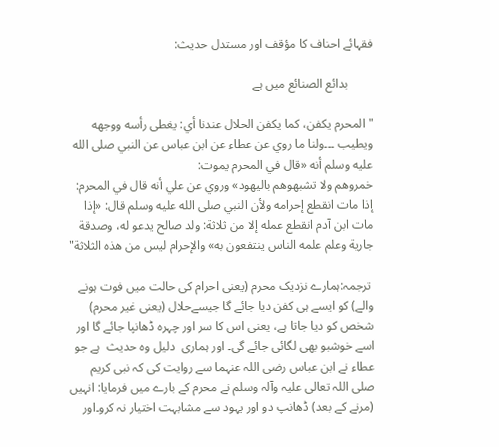فقہائے احناف کا مؤقف اور مستدل حدیث:

        بدائع الصنائع میں ہے

" المحرم يكفن، كما يكفن الحلال عندنا أي: يغطى رأسه ووجهه ويطيب ۔۔۔ولنا ما روي عن عطاء عن ابن عباس عن النبي صلى الله عليه وسلم أنه «قال في المحرم يموت: خمروهم ‌ولا ‌تشبهوهم ‌باليهود» وروي عن علي أنه قال في المحرم: إذا مات انقطع إحرامه ولأن النبي صلى الله عليه وسلم قال: «إذا مات ابن آدم انقطع عمله إلا من ثلاثة: ولد صالح يدعو له، وصدقة جارية وعلم علمه الناس ينتفعون به» والإحرام ليس من هذه الثلاثة"

 ترجمہ:ہمارے نزدیک محرم (یعنی احرام کی حالت میں فوت ہونے والے) کو ایسے ہی کفن دیا جائے گا جیسےحلال (یعنی غیر محرم) شخص کو دیا جاتا ہے، یعنی اس کا سر اور چہرہ ڈھانپا جائے گا اور اسے خوشبو بھی لگائی جائے گی۔ اور ہماری  دلیل وہ حدیث  ہے جو عطاء نے ابن عباس رضی اللہ عنہما سے روایت کی کہ نبی کریم   صلی اللہ تعالی علیہ وآلہ وسلم نے محرم کے بارے میں فرمایا: انہیں (مرنے کے بعد) ڈھانپ دو اور یہود سے مشابہت اختیار نہ کرو۔اور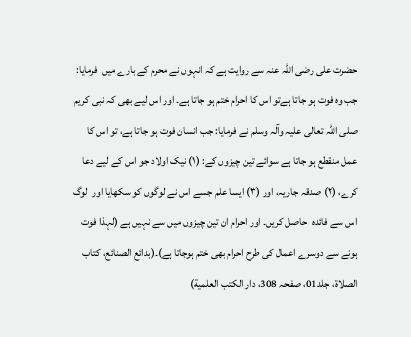حضرت علی رضی اللہ عنہ سے روایت ہے کہ انہوں نے محرم کے بارے میں  فرمایا: جب وہ فوت ہو جاتا ہےتو اس کا احرام ختم ہو جاتا ہے۔ اور اس لیے بھی کہ نبی کریم صلی اللہ تعالی علیہ وآلہ وسلم نے فرمایا: جب انسان فوت ہو جاتا ہے، تو اس کا عمل منقطع ہو جاتا ہے سوائے تین چیزوں کے: (۱) نیک اولاد جو اس کے لیے دعا کرے، (۲) صدقہ جاریہ، اور (۳) ایسا علم جسے اس نے لوگوں کو سکھایا اور  لوگ اس سے فائدہ  حاصل کریں۔ اور احرام ان تین چیزوں میں سے نہیں ہے (لہذا فوت ہونے سے دوسرے اعمال کی طرح احرام بھی ختم ہوجاتا ہے)۔(بدائع الصنائع، کتاب الصلاۃ، جلد01، صفحہ 308، دار الكتب العلمية)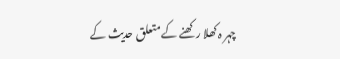چہر ہ کھلا رکھنے کے متعلق حدیث کے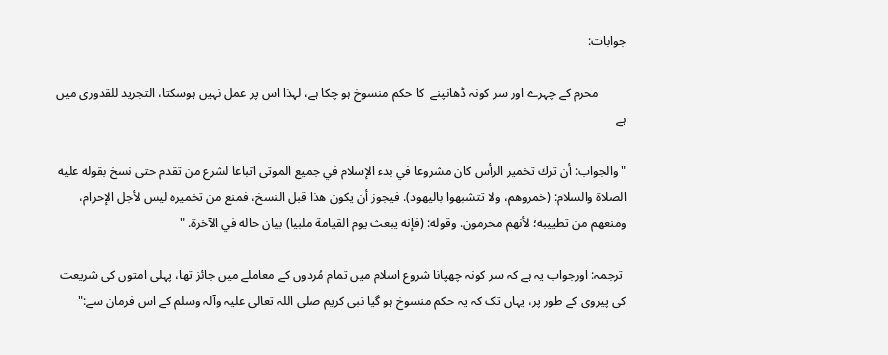جوابات:

         محرم کے چہرے اور سر کونہ ڈھانپنے  کا حکم منسوخ ہو چکا ہے، لہذا اس پر عمل نہیں ہوسکتا، التجرید للقدوری میں ہے

" والجواب: أن ترك تخمير الرأس كان مشروعا في بدء الإسلام في جميع الموتى اتباعا لشرع من تقدم حتى نسخ بقوله عليه الصلاة والسلام: (خمروهم، ولا تتشبهوا باليهود). فيجوز أن يكون هذا قبل النسخ، فمنع من تخميره ليس لأجل الإحرام، ومنعهم من تطييبه؛ لأنهم محرمون. وقوله: (فإنه يبعث يوم القيامة ملبيا) بيان حاله في الآخرة. "

 ترجمہ: اورجواب یہ ہے کہ سر کونہ چھپانا شروع اسلام میں تمام مُردوں کے معاملے میں جائز تھا، پہلی امتوں کی شریعت کی پیروی کے طور پر، یہاں تک کہ یہ حکم منسوخ ہو گیا نبی کریم صلی اللہ تعالی علیہ وآلہ وسلم کے اس فرمان سے:"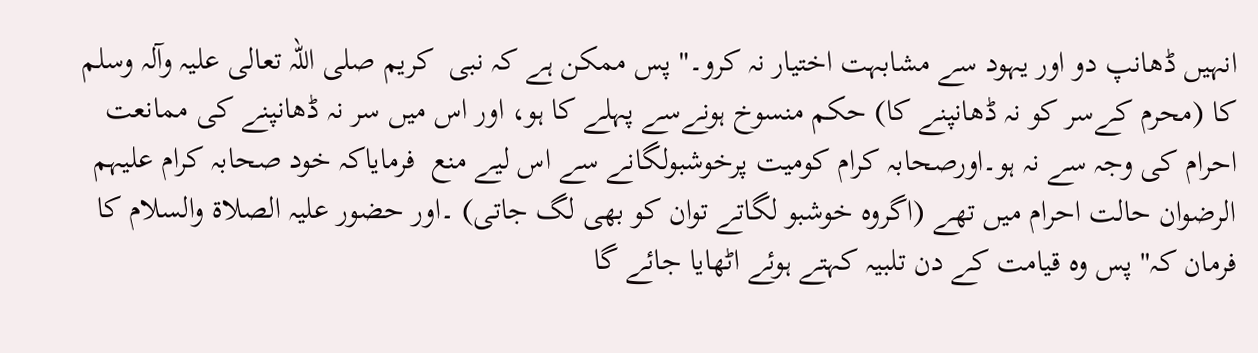انہیں ڈھانپ دو اور یہود سے مشابہت اختیار نہ کرو۔" پس ممکن ہے کہ نبی  کریم صلی اللہ تعالی علیہ وآلہ وسلم کا (محرم کےسر کو نہ ڈھانپنے کا) حکم منسوخ ہونےسے پہلے کا ہو، اور اس میں سر نہ ڈھانپنے کی ممانعت احرام کی وجہ سے نہ ہو۔اورصحابہ کرام کومیت پرخوشبولگانے سے اس لیے منع  فرمایاکہ خود صحابہ کرام علیہم الرضوان حالت احرام میں تھے (اگروہ خوشبو لگاتے توان کو بھی لگ جاتی) ۔اور حضور علیہ الصلاۃ والسلام کا فرمان کہ" پس وہ قیامت کے دن تلبیہ کہتے ہوئے اٹھایا جائے گا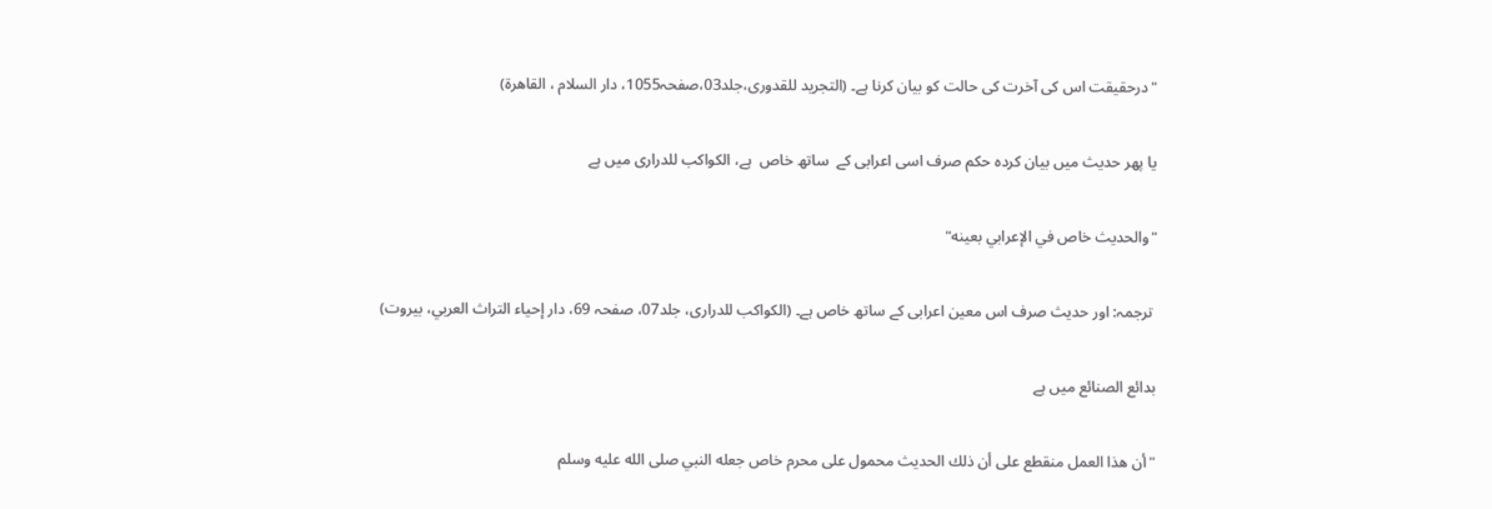"درحقیقت اس کی آخرت کی حالت کو بیان کرنا ہے۔ (التجرید للقدوری،جلد03،صفحہ1055، دار السلام ، القاهرة)

یا پھر حدیث میں بیان کردہ حکم صرف اسی اعرابی کے  ساتھ خاص  ہے، الکواکب للدراری میں ہے

"والحديث خاص في الإعرابي بعينه"

 ترجمہ: اور حدیث صرف اس معین اعرابی کے ساتھ خاص ہے۔ (الکواکب للدراری، جلد07، صفحہ 69، دار إحياء التراث العربي، بيروت)

بدائع الصنائع میں ہے

"أن هذا العمل منقطع على أن ذلك الحديث محمول على محرم خاص جعله النبي صلى الله عليه وسلم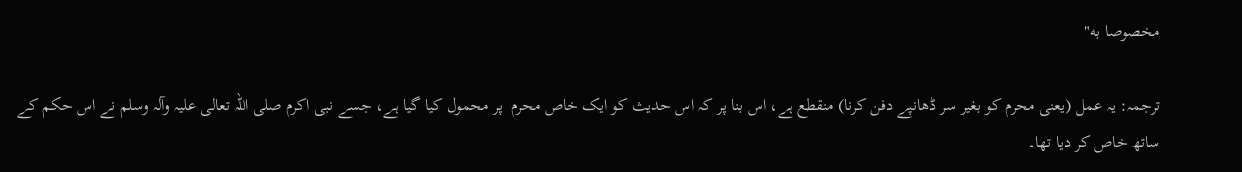مخصوصا به"

ترجمہ: یہ عمل (یعنی محرم کو بغیر سر ڈھانپے دفن کرنا) منقطع ہے، اس بنا پر کہ اس حدیث کو ایک خاص محرم  پر محمول کیا گیا ہے، جسے نبی اکرم صلی اللہ تعالی علیہ وآلہ وسلم نے اس حکم کے ساتھ خاص کر دیا تھا۔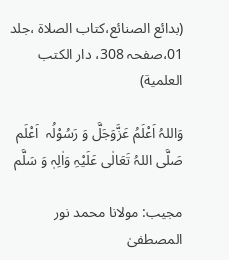(بدائع الصنائع،کتاب الصلاۃ ،جلد 01،صفحہ 308، دار الكتب العلمية)

وَاللہُ اَعْلَمُ عَزَّوَجَلَّ وَ رَسُوْلُہ  اَعْلَم صَلَّی اللہُ تَعَالٰی عَلَیْہِ وَاٰلِہٖ وَ سَلَّم

مجیب: مولانا محمد نور المصطفیٰ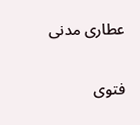عطاری مدنی

فتوی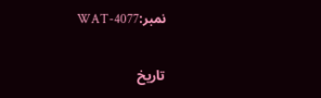نمبر:WAT-4077

تاریخ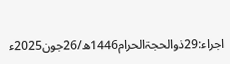اجراء:29ذوالحجۃالحرام1446ھ/26جون2025ء